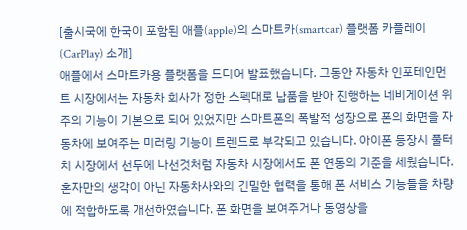[출시국에 한국이 포함된 애플(apple)의 스마트카(smartcar) 플랫폼 카플레이(CarPlay) 소개]
애플에서 스마트카용 플랫폼을 드디어 발표했습니다. 그동안 자동차 인포테인먼트 시장에서는 자동차 회사가 정한 스펙대로 납품을 받아 진행하는 네비게이션 위주의 기능이 기본으로 되어 있었지만 스마트폰의 폭발적 성장으로 폰의 화면을 자동차에 보여주는 미러링 기능이 트렌드로 부각되고 있습니다. 아이폰 등장시 풀터치 시장에서 선두에 나선것처럼 자동차 시장에서도 폰 연동의 기준을 세웠습니다. 혼자만의 생각이 아닌 자동차사와의 긴밀한 협력을 통해 폰 서비스 기능들을 차량에 적합하도록 개선하였습니다. 폰 화면을 보여주거나 동영상을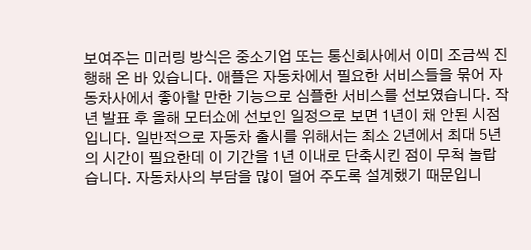보여주는 미러링 방식은 중소기업 또는 통신회사에서 이미 조금씩 진행해 온 바 있습니다. 애플은 자동차에서 필요한 서비스들을 묶어 자동차사에서 좋아할 만한 기능으로 심플한 서비스를 선보였습니다. 작년 발표 후 올해 모터쇼에 선보인 일정으로 보면 1년이 채 안된 시점입니다. 일반적으로 자동차 출시를 위해서는 최소 2년에서 최대 5년의 시간이 필요한데 이 기간을 1년 이내로 단축시킨 점이 무척 놀랍습니다. 자동차사의 부담을 많이 덜어 주도록 설계했기 때문입니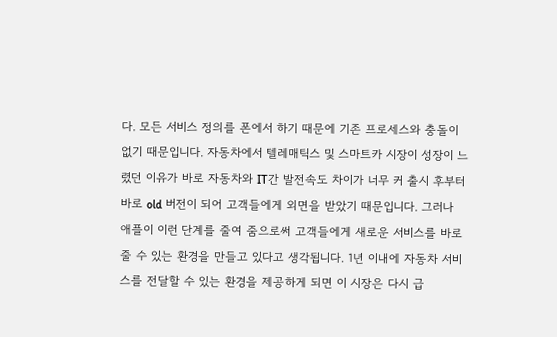다. 모든 서비스 정의를 폰에서 하기 때문에 기존 프로세스와 충돌이 없기 때문입니다. 자동차에서 텔레매틱스 및 스마트카 시장이 성장이 느렸던 이유가 바로 자동차와 IT간 발전속도 차이가 너무 커 출시 후부터 바로 old 버전이 되어 고객들에게 외면을 받았기 때문입니다. 그러나 애플이 이런 단계를 줄여 줌으로써 고객들에게 새로운 서비스를 바로 줄 수 있는 환경을 만들고 있다고 생각됩니다. 1년 이내에 자동차 서비스를 전달할 수 있는 환경을 제공하게 되면 이 시장은 다시 급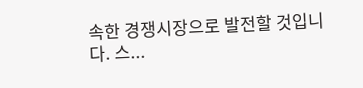속한 경쟁시장으로 발전할 것입니다. 스...